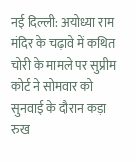नई दिल्ली: अयोध्या राम मंदिर के चढ़ावे में कथित चोरी के मामले पर सुप्रीम कोर्ट ने सोमवार को सुनवाई के दौरान कड़ा रुख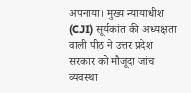अपनाया। मुख्य न्यायाधीश (CJI) सूर्यकांत की अध्यक्षता वाली पीठ ने उत्तर प्रदेश सरकार को मौजूदा जांच व्यवस्था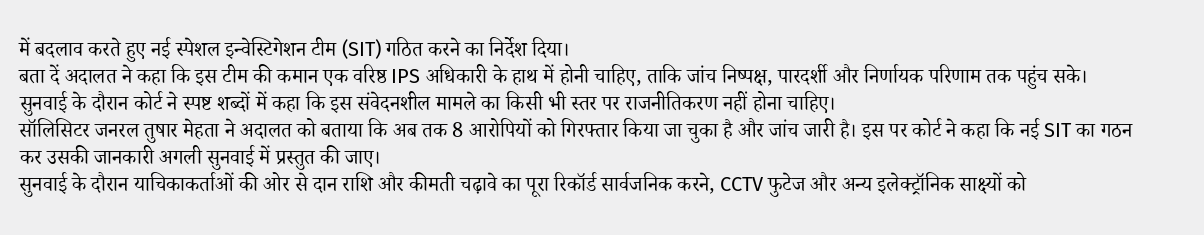में बदलाव करते हुए नई स्पेशल इन्वेस्टिगेशन टीम (SIT) गठित करने का निर्देश दिया।
बता दें अदालत ने कहा कि इस टीम की कमान एक वरिष्ठ IPS अधिकारी के हाथ में होनी चाहिए, ताकि जांच निष्पक्ष, पारदर्शी और निर्णायक परिणाम तक पहुंच सके। सुनवाई के दौरान कोर्ट ने स्पष्ट शब्दों में कहा कि इस संवेदनशील मामले का किसी भी स्तर पर राजनीतिकरण नहीं होना चाहिए।
सॉलिसिटर जनरल तुषार मेहता ने अदालत को बताया कि अब तक 8 आरोपियों को गिरफ्तार किया जा चुका है और जांच जारी है। इस पर कोर्ट ने कहा कि नई SIT का गठन कर उसकी जानकारी अगली सुनवाई में प्रस्तुत की जाए।
सुनवाई के दौरान याचिकाकर्ताओं की ओर से दान राशि और कीमती चढ़ावे का पूरा रिकॉर्ड सार्वजनिक करने, CCTV फुटेज और अन्य इलेक्ट्रॉनिक साक्ष्यों को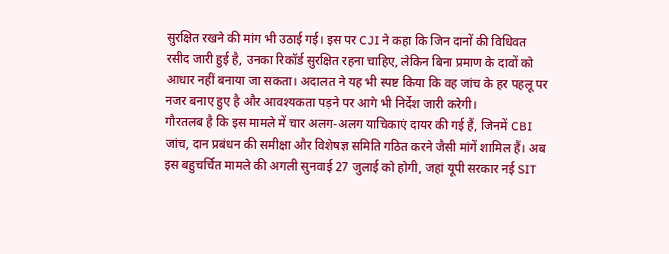सुरक्षित रखने की मांग भी उठाई गई। इस पर CJI ने कहा कि जिन दानों की विधिवत रसीद जारी हुई है, उनका रिकॉर्ड सुरक्षित रहना चाहिए, लेकिन बिना प्रमाण के दावों को आधार नहीं बनाया जा सकता। अदालत ने यह भी स्पष्ट किया कि वह जांच के हर पहलू पर नजर बनाए हुए है और आवश्यकता पड़ने पर आगे भी निर्देश जारी करेगी।
गौरतलब है कि इस मामले में चार अलग-अलग याचिकाएं दायर की गई हैं, जिनमें CBI जांच, दान प्रबंधन की समीक्षा और विशेषज्ञ समिति गठित करने जैसी मांगें शामिल हैं। अब इस बहुचर्चित मामले की अगली सुनवाई 27 जुलाई को होगी, जहां यूपी सरकार नई SIT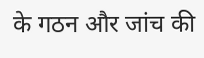के गठन और जांच की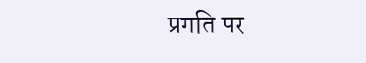प्रगति पर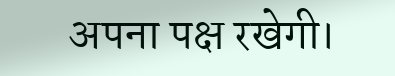अपना पक्ष रखेगी।